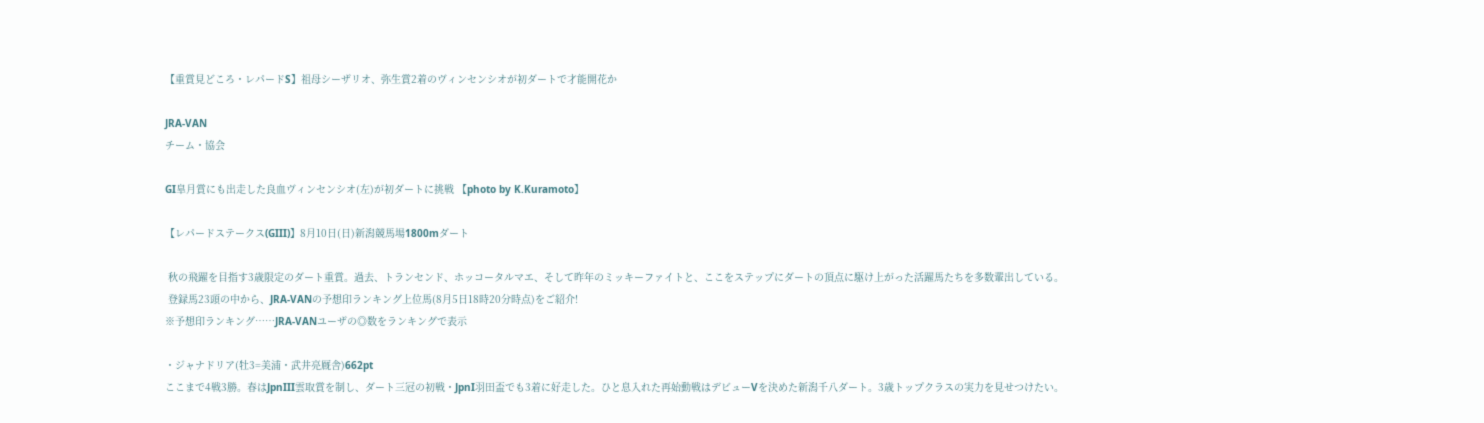【重賞見どころ・レパードS】祖母シーザリオ、弥生賞2着のヴィンセンシオが初ダートで才能開花か

JRA-VAN
チーム・協会

GI皐月賞にも出走した良血ヴィンセンシオ(左)が初ダートに挑戦 【photo by K.Kuramoto】

【レパードステークス(GIII)】8月10日(日)新潟競馬場1800mダート

 秋の飛躍を目指す3歳限定のダート重賞。過去、トランセンド、ホッコータルマエ、そして昨年のミッキーファイトと、ここをステップにダートの頂点に駆け上がった活躍馬たちを多数輩出している。
 登録馬23頭の中から、JRA-VANの予想印ランキング上位馬(8月5日18時20分時点)をご紹介!
※予想印ランキング……JRA-VANユーザの◎数をランキングで表示

・ジャナドリア(牡3=美浦・武井亮厩舎)662pt
ここまで4戦3勝。春はJpnIII雲取賞を制し、ダート三冠の初戦・JpnI羽田盃でも3着に好走した。ひと息入れた再始動戦はデビューVを決めた新潟千八ダート。3歳トップクラスの実力を見せつけたい。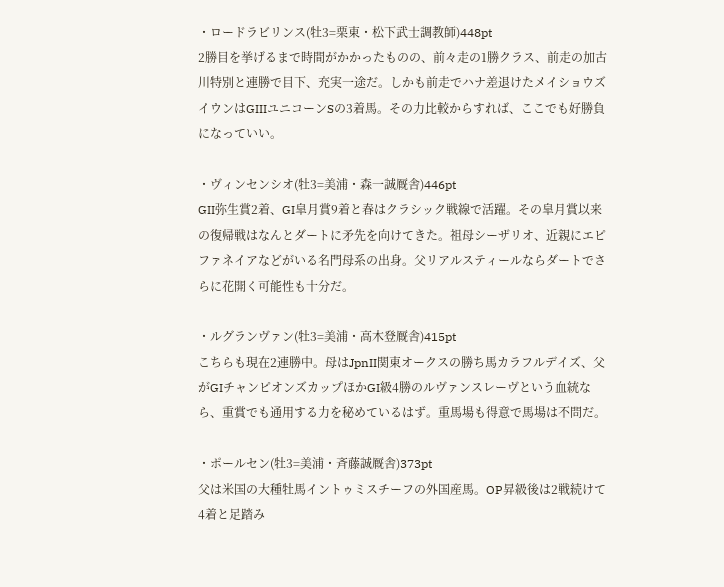・ロードラビリンス(牡3=栗東・松下武士調教師)448pt
2勝目を挙げるまで時間がかかったものの、前々走の1勝クラス、前走の加古川特別と連勝で目下、充実一途だ。しかも前走でハナ差退けたメイショウズイウンはGIIIユニコーンSの3着馬。その力比較からすれば、ここでも好勝負になっていい。

・ヴィンセンシオ(牡3=美浦・森一誠厩舎)446pt
GII弥生賞2着、GI皐月賞9着と春はクラシック戦線で活躍。その皐月賞以来の復帰戦はなんとダートに矛先を向けてきた。祖母シーザリオ、近親にエピファネイアなどがいる名門母系の出身。父リアルスティールならダートでさらに花開く可能性も十分だ。

・ルグランヴァン(牡3=美浦・高木登厩舎)415pt
こちらも現在2連勝中。母はJpnII関東オークスの勝ち馬カラフルデイズ、父がGIチャンピオンズカップほかGI級4勝のルヴァンスレーヴという血統なら、重賞でも通用する力を秘めているはず。重馬場も得意で馬場は不問だ。

・ポールセン(牡3=美浦・斉藤誠厩舎)373pt
父は米国の大種牡馬イントゥミスチーフの外国産馬。OP昇級後は2戦続けて4着と足踏み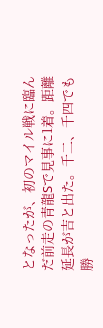となったが、初のマイル戦に臨んだ前走の青龍Sで見事に1着。距離延長が吉と出た。千二、千四でも勝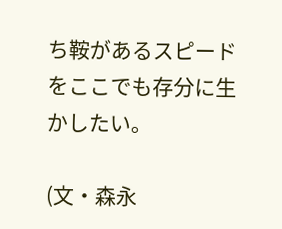ち鞍があるスピードをここでも存分に生かしたい。

(文・森永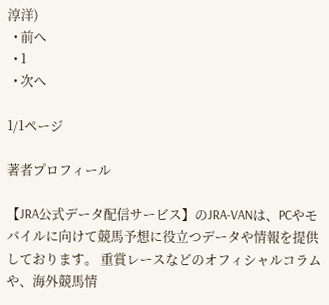淳洋)
  • 前へ
  • 1
  • 次へ

1/1ページ

著者プロフィール

【JRA公式データ配信サービス】のJRA-VANは、PCやモバイルに向けて競馬予想に役立つデータや情報を提供しております。 重賞レースなどのオフィシャルコラムや、海外競馬情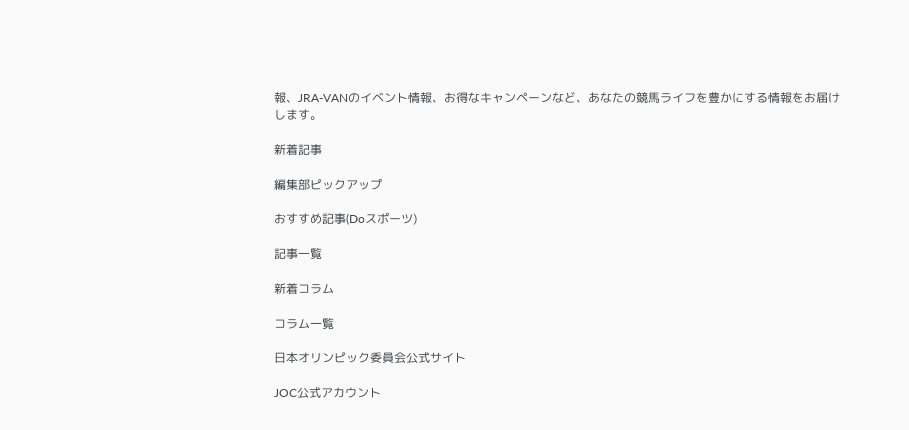報、JRA-VANのイベント情報、お得なキャンペーンなど、あなたの競馬ライフを豊かにする情報をお届けします。

新着記事

編集部ピックアップ

おすすめ記事(Doスポーツ)

記事一覧

新着コラム

コラム一覧

日本オリンピック委員会公式サイト

JOC公式アカウント